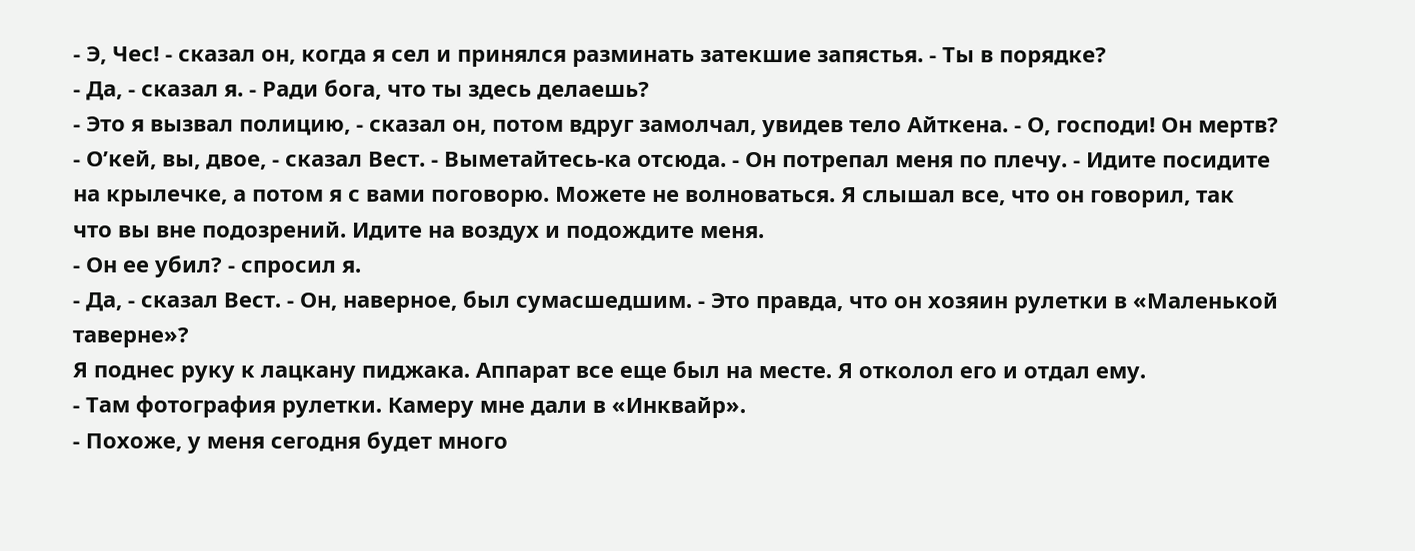- Э, Чес! - сказал он, когда я сел и принялся разминать затекшие запястья. - Ты в порядке?
- Да, - сказал я. - Ради бога, что ты здесь делаешь?
- Это я вызвал полицию, - сказал он, потом вдруг замолчал, увидев тело Айткена. - О, господи! Он мертв?
- О’кей, вы, двое, - сказал Вест. - Выметайтесь-ка отсюда. - Он потрепал меня по плечу. - Идите посидите на крылечке, а потом я с вами поговорю. Можете не волноваться. Я слышал все, что он говорил, так что вы вне подозрений. Идите на воздух и подождите меня.
- Он ее убил? - спросил я.
- Да, - сказал Вест. - Он, наверное, был сумасшедшим. - Это правда, что он хозяин рулетки в «Маленькой таверне»?
Я поднес руку к лацкану пиджака. Аппарат все еще был на месте. Я отколол его и отдал ему.
- Там фотография рулетки. Камеру мне дали в «Инквайр».
- Похоже, у меня сегодня будет много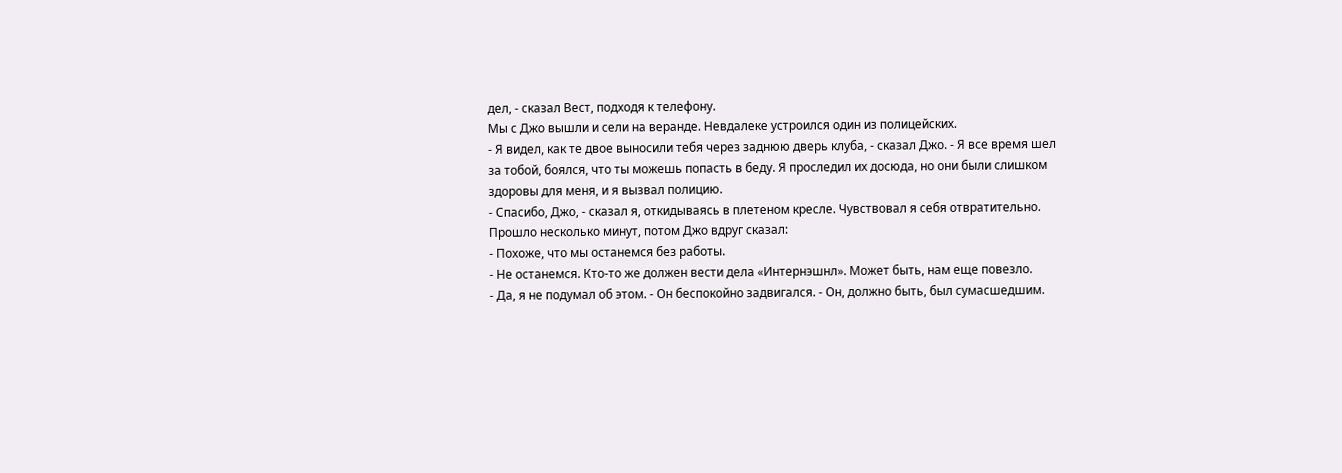дел, - сказал Вест, подходя к телефону.
Мы с Джо вышли и сели на веранде. Невдалеке устроился один из полицейских.
- Я видел, как те двое выносили тебя через заднюю дверь клуба, - сказал Джо. - Я все время шел за тобой, боялся, что ты можешь попасть в беду. Я проследил их досюда, но они были слишком здоровы для меня, и я вызвал полицию.
- Спасибо, Джо, - сказал я, откидываясь в плетеном кресле. Чувствовал я себя отвратительно.
Прошло несколько минут, потом Джо вдруг сказал:
- Похоже, что мы останемся без работы.
- Не останемся. Кто-то же должен вести дела «Интернэшнл». Может быть, нам еще повезло.
- Да, я не подумал об этом. - Он беспокойно задвигался. - Он, должно быть, был сумасшедшим.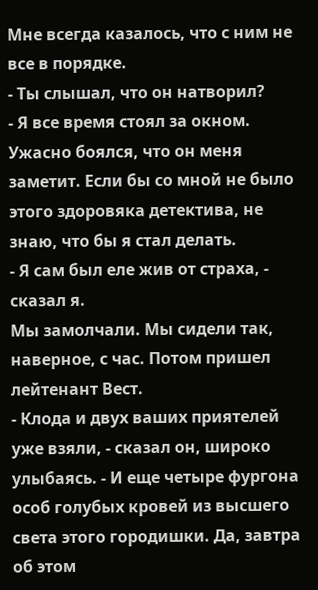Мне всегда казалось, что с ним не все в порядке.
- Ты слышал, что он натворил?
- Я все время стоял за окном. Ужасно боялся, что он меня заметит. Если бы со мной не было этого здоровяка детектива, не знаю, что бы я стал делать.
- Я сам был еле жив от страха, - сказал я.
Мы замолчали. Мы сидели так, наверное, с час. Потом пришел лейтенант Вест.
- Клода и двух ваших приятелей уже взяли, - сказал он, широко улыбаясь. - И еще четыре фургона особ голубых кровей из высшего света этого городишки. Да, завтра об этом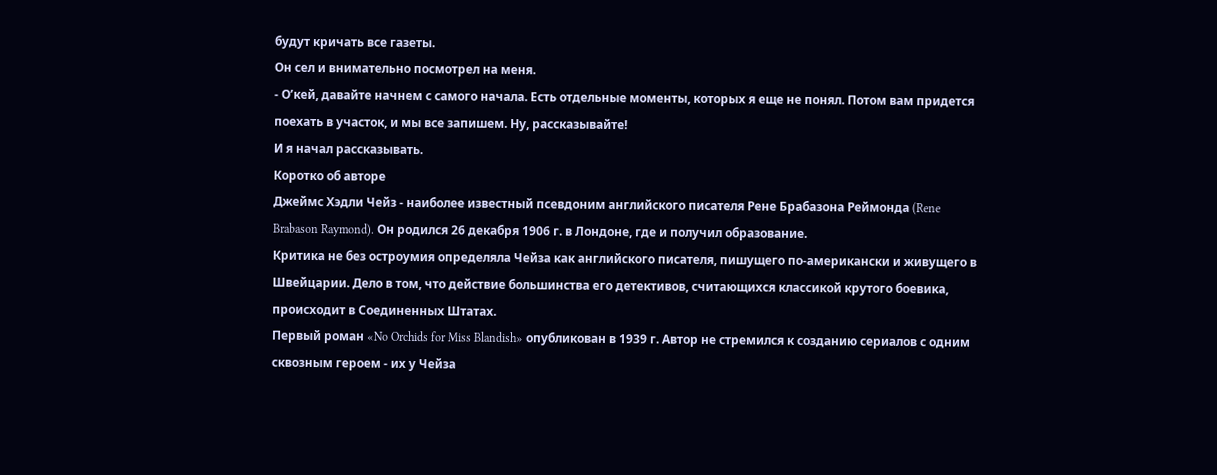будут кричать все газеты.
Он сел и внимательно посмотрел на меня.
- О’кей, давайте начнем с самого начала. Есть отдельные моменты, которых я еще не понял. Потом вам придется поехать в участок, и мы все запишем. Ну, рассказывайте!
И я начал рассказывать.
Коротко об авторе
Джеймс Хэдли Чейз - наиболее известный псевдоним английского писателя Рене Брабазона Реймонда (Rene Brabason Raymond). Он родился 26 декабря 1906 г. в Лондоне, где и получил образование.
Критика не без остроумия определяла Чейза как английского писателя, пишущего по-американски и живущего в Швейцарии. Дело в том, что действие большинства его детективов, считающихся классикой крутого боевика, происходит в Соединенных Штатах.
Первый роман «No Orchids for Miss Blandish» опубликован в 1939 г. Автор не стремился к созданию сериалов с одним сквозным героем - их у Чейза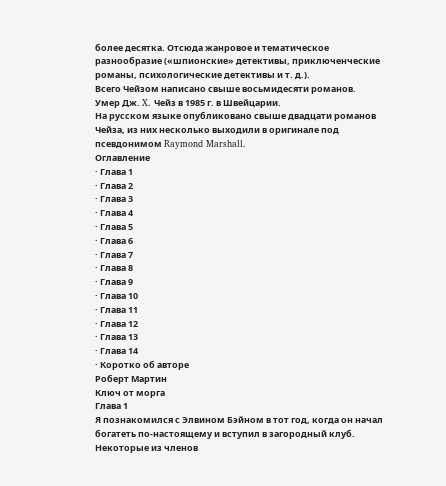более десятка. Отсюда жанровое и тематическое разнообразие («шпионские» детективы, приключенческие романы, психологические детективы и т. д.).
Всего Чейзом написано свыше восьмидесяти романов.
Умер Дж. X. Чейз в 1985 г. в Швейцарии.
На русском языке опубликовано свыше двадцати романов Чейза, из них несколько выходили в оригинале под псевдонимом Raymond Marshall.
Оглавление
· Глава 1
· Глава 2
· Глава 3
· Глава 4
· Глава 5
· Глава 6
· Глава 7
· Глава 8
· Глава 9
· Глава 10
· Глава 11
· Глава 12
· Глава 13
· Глава 14
· Коротко об авторе
Роберт Мартин
Ключ от морга
Глава 1
Я познакомился с Элвином Бэйном в тот год, когда он начал богатеть по-настоящему и вступил в загородный клуб. Некоторые из членов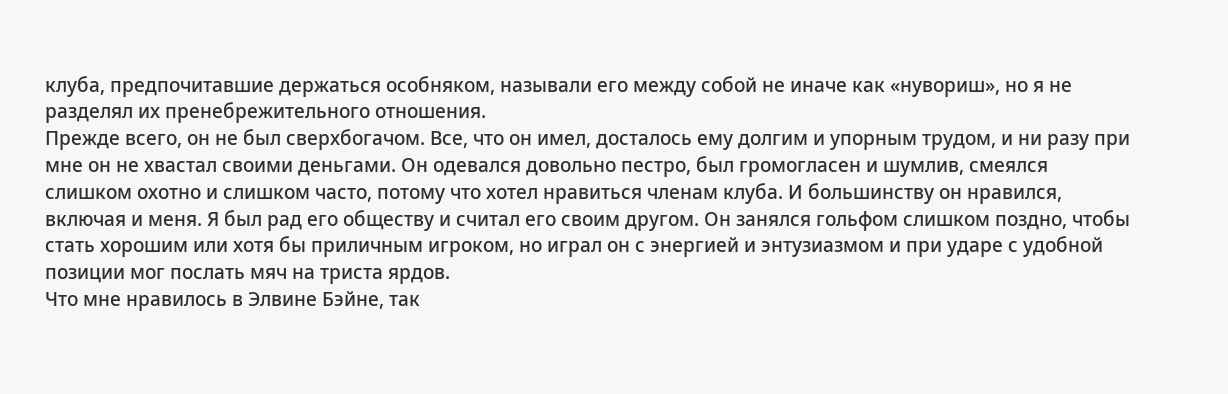клуба, предпочитавшие держаться особняком, называли его между собой не иначе как «нувориш», но я не разделял их пренебрежительного отношения.
Прежде всего, он не был сверхбогачом. Все, что он имел, досталось ему долгим и упорным трудом, и ни разу при мне он не хвастал своими деньгами. Он одевался довольно пестро, был громогласен и шумлив, смеялся слишком охотно и слишком часто, потому что хотел нравиться членам клуба. И большинству он нравился, включая и меня. Я был рад его обществу и считал его своим другом. Он занялся гольфом слишком поздно, чтобы стать хорошим или хотя бы приличным игроком, но играл он с энергией и энтузиазмом и при ударе с удобной позиции мог послать мяч на триста ярдов.
Что мне нравилось в Элвине Бэйне, так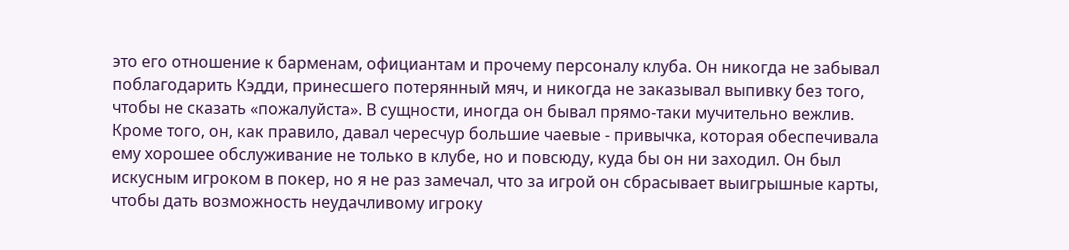это его отношение к барменам, официантам и прочему персоналу клуба. Он никогда не забывал поблагодарить Кэдди, принесшего потерянный мяч, и никогда не заказывал выпивку без того, чтобы не сказать «пожалуйста». В сущности, иногда он бывал прямо-таки мучительно вежлив. Кроме того, он, как правило, давал чересчур большие чаевые - привычка, которая обеспечивала ему хорошее обслуживание не только в клубе, но и повсюду, куда бы он ни заходил. Он был искусным игроком в покер, но я не раз замечал, что за игрой он сбрасывает выигрышные карты, чтобы дать возможность неудачливому игроку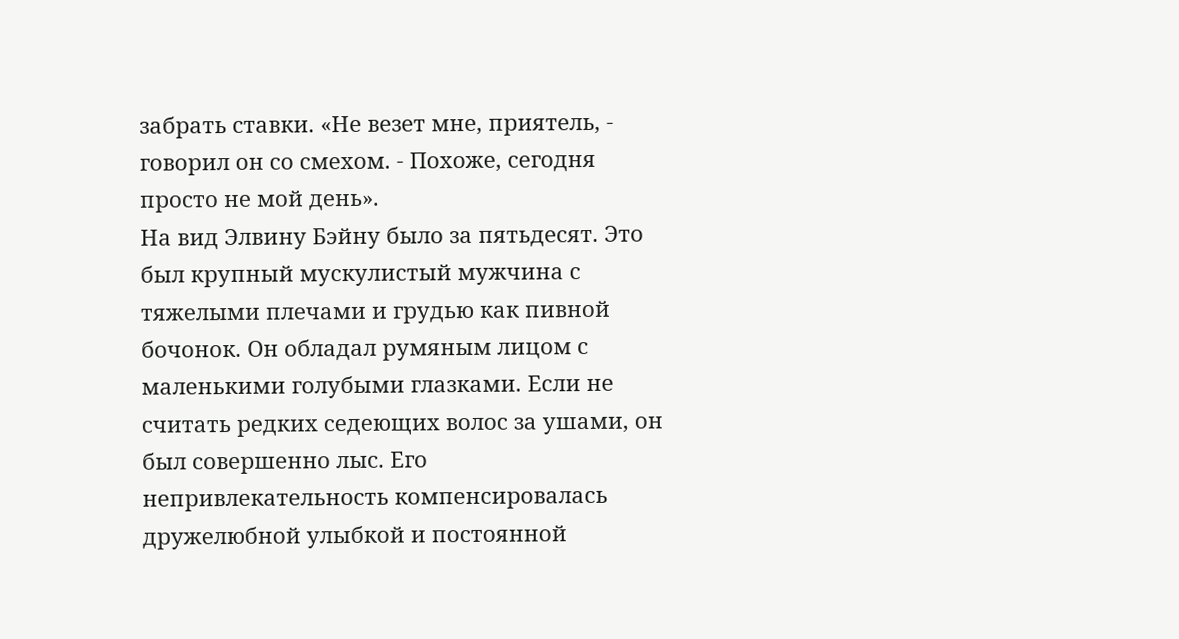забрать ставки. «Не везет мне, приятель, - говорил он со смехом. - Похоже, сегодня просто не мой день».
На вид Элвину Бэйну было за пятьдесят. Это был крупный мускулистый мужчина с тяжелыми плечами и грудью как пивной бочонок. Он обладал румяным лицом с маленькими голубыми глазками. Если не считать редких седеющих волос за ушами, он был совершенно лыс. Его непривлекательность компенсировалась дружелюбной улыбкой и постоянной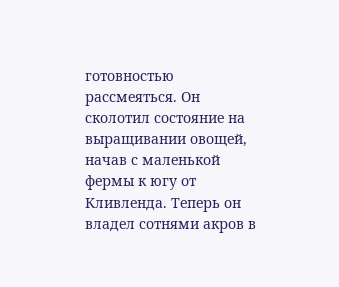готовностью рассмеяться. Он сколотил состояние на выращивании овощей, начав с маленькой фермы к югу от Кливленда. Теперь он владел сотнями акров в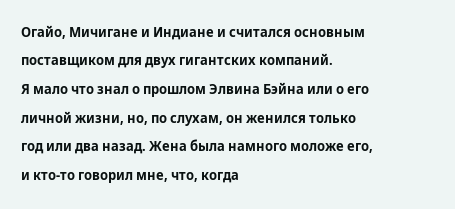Огайо, Мичигане и Индиане и считался основным поставщиком для двух гигантских компаний.
Я мало что знал о прошлом Элвина Бэйна или о его личной жизни, но, по слухам, он женился только год или два назад. Жена была намного моложе его, и кто-то говорил мне, что, когда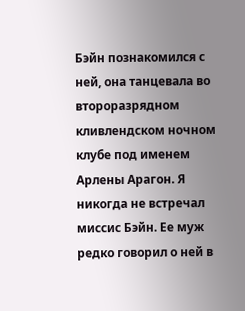Бэйн познакомился с ней, она танцевала во второразрядном кливлендском ночном клубе под именем Арлены Арагон. Я никогда не встречал миссис Бэйн. Ее муж редко говорил о ней в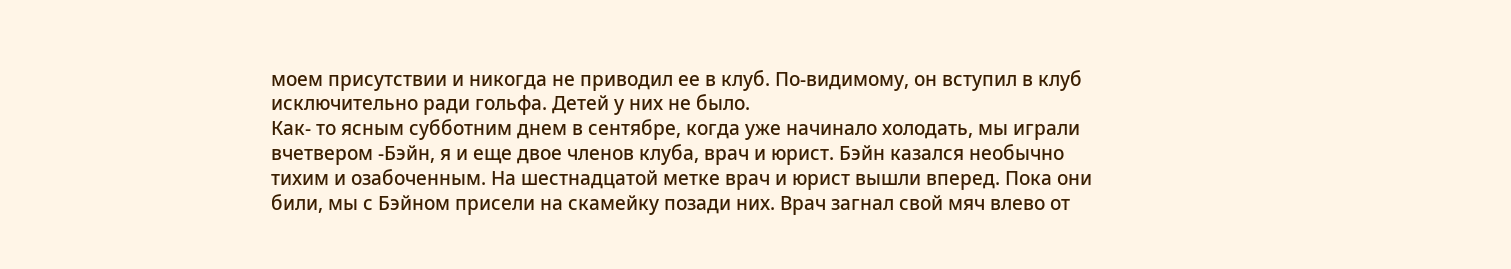моем присутствии и никогда не приводил ее в клуб. По-видимому, он вступил в клуб исключительно ради гольфа. Детей у них не было.
Как- то ясным субботним днем в сентябре, когда уже начинало холодать, мы играли вчетвером -Бэйн, я и еще двое членов клуба, врач и юрист. Бэйн казался необычно тихим и озабоченным. На шестнадцатой метке врач и юрист вышли вперед. Пока они били, мы с Бэйном присели на скамейку позади них. Врач загнал свой мяч влево от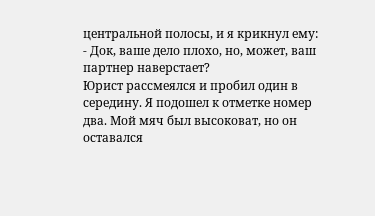центральной полосы, и я крикнул ему:
- Док, ваше дело плохо, но, может, ваш партнер наверстает?
Юрист рассмеялся и пробил один в середину. Я подошел к отметке номер два. Мой мяч был высоковат, но он оставался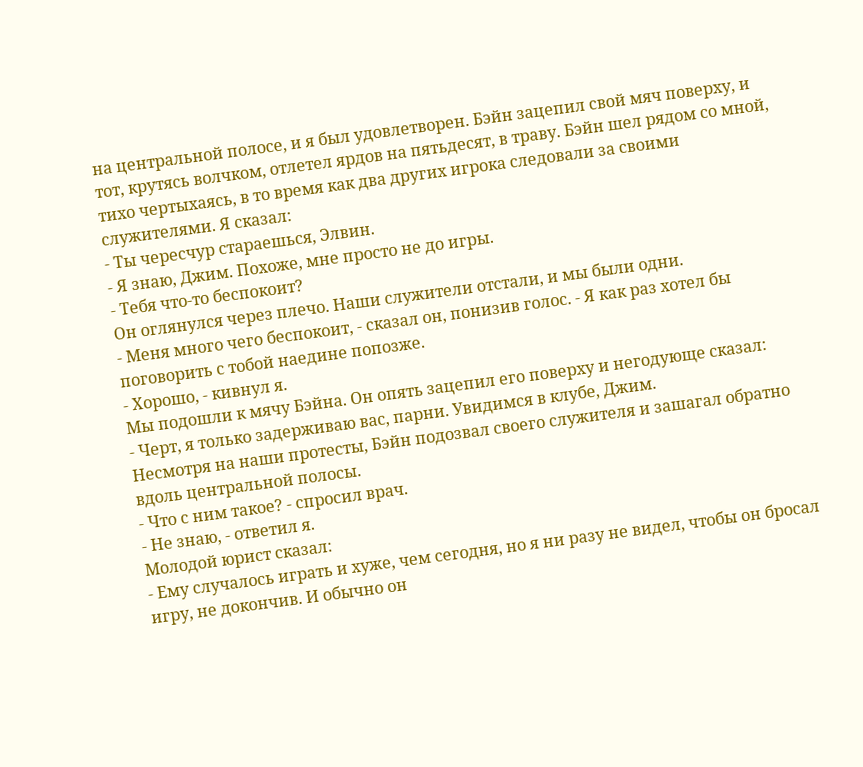на центральной полосе, и я был удовлетворен. Бэйн зацепил свой мяч поверху, и тот, крутясь волчком, отлетел ярдов на пятьдесят, в траву. Бэйн шел рядом со мной, тихо чертыхаясь, в то время как два других игрока следовали за своими служителями. Я сказал:
- Ты чересчур стараешься, Элвин.
- Я знаю, Джим. Похоже, мне просто не до игры.
- Тебя что-то беспокоит?
Он оглянулся через плечо. Наши служители отстали, и мы были одни.
- Меня много чего беспокоит, - сказал он, понизив голос. - Я как раз хотел бы поговорить с тобой наедине попозже.
- Хорошо, - кивнул я.
Мы подошли к мячу Бэйна. Он опять зацепил его поверху и негодующе сказал:
- Черт, я только задерживаю вас, парни. Увидимся в клубе, Джим.
Несмотря на наши протесты, Бэйн подозвал своего служителя и зашагал обратно вдоль центральной полосы.
- Что с ним такое? - спросил врач.
- Не знаю, - ответил я.
Молодой юрист сказал:
- Ему случалось играть и хуже, чем сегодня, но я ни разу не видел, чтобы он бросал игру, не докончив. И обычно он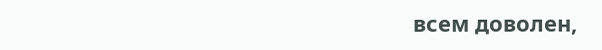всем доволен,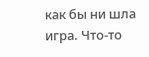как бы ни шла игра. Что-то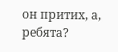он притих, а, ребята?